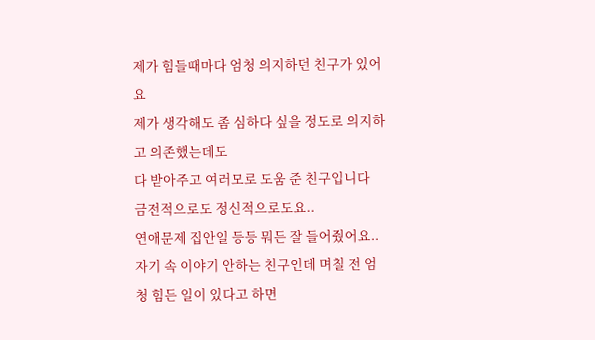제가 힘들때마다 엄청 의지하던 친구가 있어요
제가 생각해도 좀 심하다 싶을 정도로 의지하고 의존했는데도
다 받아주고 여러모로 도움 준 친구입니다
금전적으로도 정신적으로도요..
연애문제 집안일 등등 뭐든 잘 들어줬어요..
자기 속 이야기 안하는 친구인데 며칠 전 엄청 힘든 일이 있다고 하면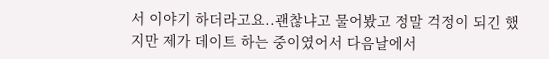서 이야기 하더라고요..괜찮냐고 물어봤고 정말 걱정이 되긴 했지만 제가 데이트 하는 중이였어서 다음날에서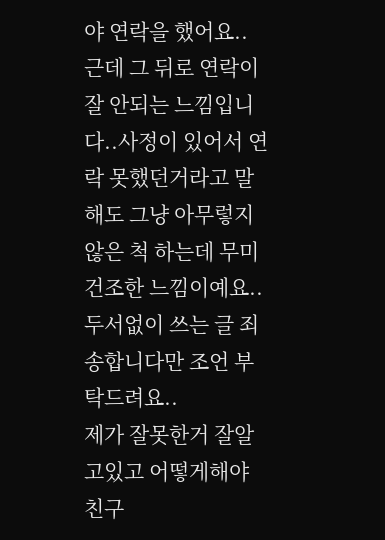야 연락을 했어요..
근데 그 뒤로 연락이 잘 안되는 느낌입니다..사정이 있어서 연락 못했던거라고 말해도 그냥 아무렇지 않은 척 하는데 무미건조한 느낌이예요.. 두서없이 쓰는 글 죄송합니다만 조언 부탁드려요..
제가 잘못한거 잘알고있고 어떻게해야 친구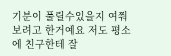기분이 풀릴수있을지 여쭤보려고 한거예요 저도 평소에 친구한테 잘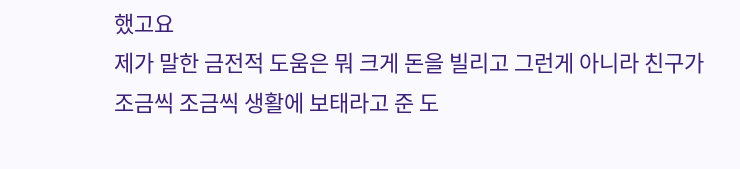했고요
제가 말한 금전적 도움은 뭐 크게 돈을 빌리고 그런게 아니라 친구가 조금씩 조금씩 생활에 보태라고 준 도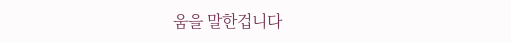움을 말한겁니다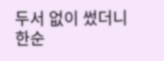두서 없이 썼더니 한순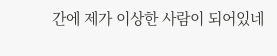간에 제가 이상한 사람이 되어있네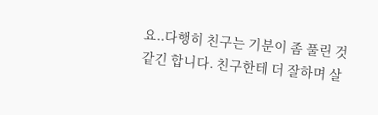요..다행히 친구는 기분이 좀 풀린 것 같긴 합니다. 친구한테 더 잘하며 살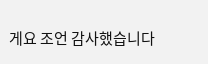게요 조언 감사했습니다